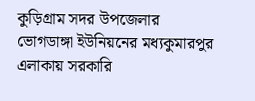কুড়িগ্রাম সদর উপজেলার ভোগডাঙ্গা ইউনিয়নের মধ্যকুমারপুর এলাকায় সরকারি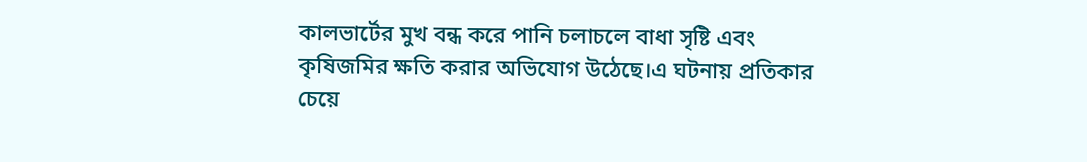কালভার্টের মুখ বন্ধ করে পানি চলাচলে বাধা সৃষ্টি এবং কৃষিজমির ক্ষতি করার অভিযোগ উঠেছে।এ ঘটনায় প্রতিকার চেয়ে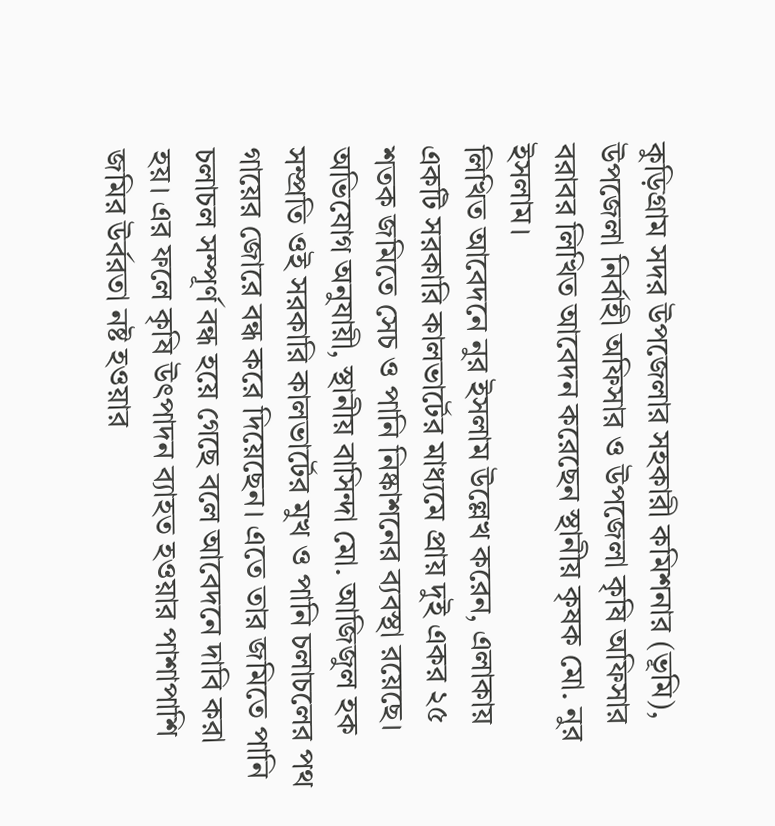কুড়িগ্রাম সদর উপজেলার সহকারী কমিশনার (ভূমি), উপজেলা নির্বাহী অফিসার ও উপজেলা কৃষি অফিসার বরাবর লিখিত আবেদন করেছেন স্থানীয় কৃষক মো. নুর ইসলাম।
লিখিত আবেদনে নুর ইসলাম উল্লেখ করেন, এলাকায় একটি সরকারি কালভার্টের মাধ্যমে প্রায় দুই একর ২৫ শতক জমিতে সেচ ও পানি নিষ্কাশনের ব্যবস্থা রয়েছে। অভিযোগ অনুযায়ী, স্থানীয় বাসিন্দা মো. আজিজুল হক সম্প্রতি ওই সরকারি কালভার্টের মুখ ও পানি চলাচলের পথ গায়ের জোরে বন্ধ করে দিয়েছেন। এতে তার জমিতে পানি চলাচল সম্পূর্ণ বন্ধ হয়ে গেছে বলে আবেদনে দাবি করা হয়। এর ফলে কৃষি উৎপাদন ব্যাহত হওয়ার পাশাপাশি জমির উর্বরতা নষ্ট হওয়ার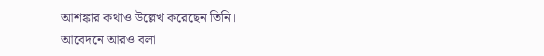আশঙ্কার কথাও উল্লেখ করেছেন তিনি।
আবেদনে আরও বলা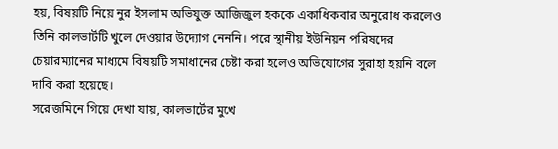হয়, বিষয়টি নিয়ে নুর ইসলাম অভিযুক্ত আজিজুল হককে একাধিকবার অনুরোধ করলেও তিনি কালভার্টটি খুলে দেওয়ার উদ্যোগ নেননি। পরে স্থানীয় ইউনিয়ন পরিষদের চেয়ারম্যানের মাধ্যমে বিষয়টি সমাধানের চেষ্টা করা হলেও অভিযোগের সুরাহা হয়নি বলে দাবি করা হয়েছে।
সরেজমিনে গিয়ে দেখা যায়, কালভার্টের মুখে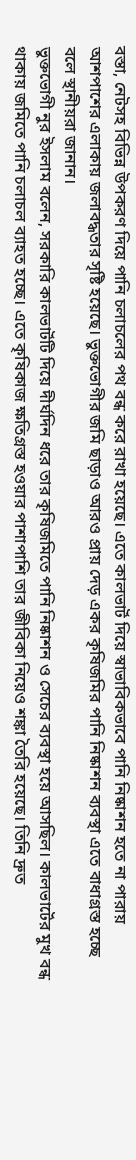বস্তা, নেটসহ বিভিন্ন উপকরণ দিয়ে পানি চলাচলের পথ বন্ধ করে রাখা হয়েছে। এতে কালভার্ট দিয়ে স্বাভাবিকভাবে পানি নিষ্কাশন হতে না পারায় আশপাশের এলাকায় জলাবদ্ধতার সৃষ্টি হয়েছে। ভুক্তভোগীর জমি ছাড়াও আরও প্রায় দেড় একর কৃষিজমির পানি নিষ্কাশন ব্যবস্থা এতে বাধাগ্রস্ত হচ্ছে বলে স্থানীয়রা জানান।
ভুক্তভোগী নুর ইসলাম বলেন, সরকারি কালভার্টটি দিয়ে দীর্ঘদিন ধরে তার কৃষিজমিতে পানি নিষ্কাশন ও সেচের ব্যবস্থা হয়ে আসছিল। কালভার্টের মুখ বন্ধ থাকায় জমিতে পানি চলাচল ব্যাহত হচ্ছে। এতে কৃষিকাজ ক্ষতিগ্রস্ত হওয়ার পাশাপাশি তার জীবিকা নিয়েও শঙ্কা তৈরি হয়েছে। তিনি দ্রুত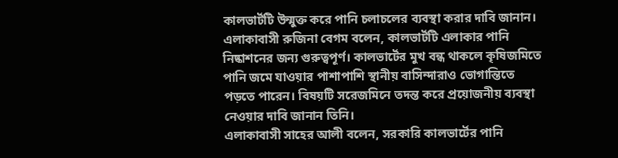কালভার্টটি উন্মুক্ত করে পানি চলাচলের ব্যবস্থা করার দাবি জানান।
এলাকাবাসী রুজিনা বেগম বলেন, কালভার্টটি এলাকার পানি নিষ্কাশনের জন্য গুরুত্বপূর্ণ। কালভার্টের মুখ বন্ধ থাকলে কৃষিজমিতে পানি জমে যাওয়ার পাশাপাশি স্থানীয় বাসিন্দারাও ভোগান্তিতে পড়তে পারেন। বিষয়টি সরেজমিনে তদন্ত করে প্রয়োজনীয় ব্যবস্থা নেওয়ার দাবি জানান তিনি।
এলাকাবাসী সাহের আলী বলেন, সরকারি কালভার্টের পানি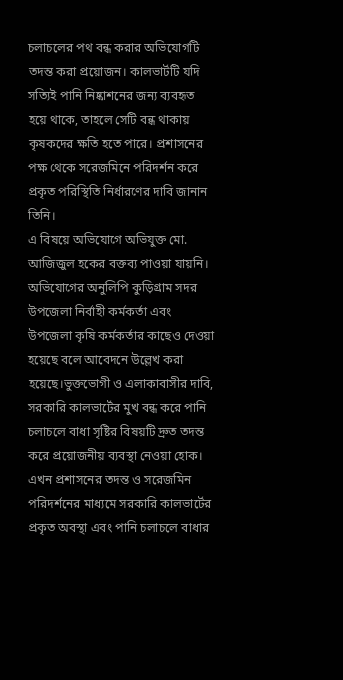চলাচলের পথ বন্ধ করার অভিযোগটি তদন্ত করা প্রয়োজন। কালভার্টটি যদি সত্যিই পানি নিষ্কাশনের জন্য ব্যবহৃত হয়ে থাকে, তাহলে সেটি বন্ধ থাকায় কৃষকদের ক্ষতি হতে পারে। প্রশাসনের পক্ষ থেকে সরেজমিনে পরিদর্শন করে প্রকৃত পরিস্থিতি নির্ধারণের দাবি জানান তিনি।
এ বিষয়ে অভিযোগে অভিযুক্ত মো. আজিজুল হকের বক্তব্য পাওয়া যায়নি।
অভিযোগের অনুলিপি কুড়িগ্রাম সদর উপজেলা নির্বাহী কর্মকর্তা এবং উপজেলা কৃষি কর্মকর্তার কাছেও দেওয়া হয়েছে বলে আবেদনে উল্লেখ করা হয়েছে।ভুক্তভোগী ও এলাকাবাসীর দাবি, সরকারি কালভার্টের মুখ বন্ধ করে পানি চলাচলে বাধা সৃষ্টির বিষয়টি দ্রুত তদন্ত করে প্রয়োজনীয় ব্যবস্থা নেওয়া হোক।
এখন প্রশাসনের তদন্ত ও সরেজমিন পরিদর্শনের মাধ্যমে সরকারি কালভার্টের প্রকৃত অবস্থা এবং পানি চলাচলে বাধার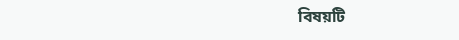বিষয়টি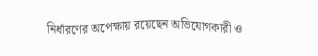নির্ধারণের অপেক্ষায় রয়েছেন অভিযোগকারী ও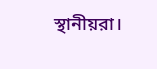স্থানীয়রা।